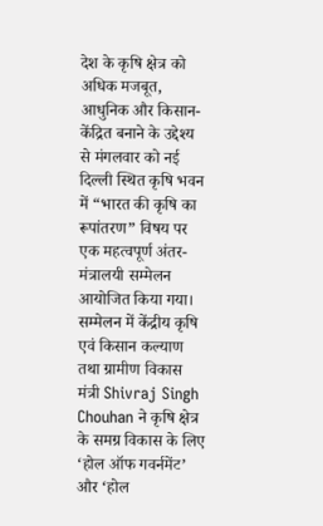देश के कृषि क्षेत्र को अधिक मजबूत, आधुनिक और किसान-केंद्रित बनाने के उद्देश्य से मंगलवार को नई दिल्ली स्थित कृषि भवन में “भारत की कृषि का रूपांतरण” विषय पर एक महत्वपूर्ण अंतर-मंत्रालयी सम्मेलन आयोजित किया गया। सम्मेलन में केंद्रीय कृषि एवं किसान कल्याण तथा ग्रामीण विकास मंत्री Shivraj Singh Chouhan ने कृषि क्षेत्र के समग्र विकास के लिए ‘होल ऑफ गवर्नमेंट’ और ‘होल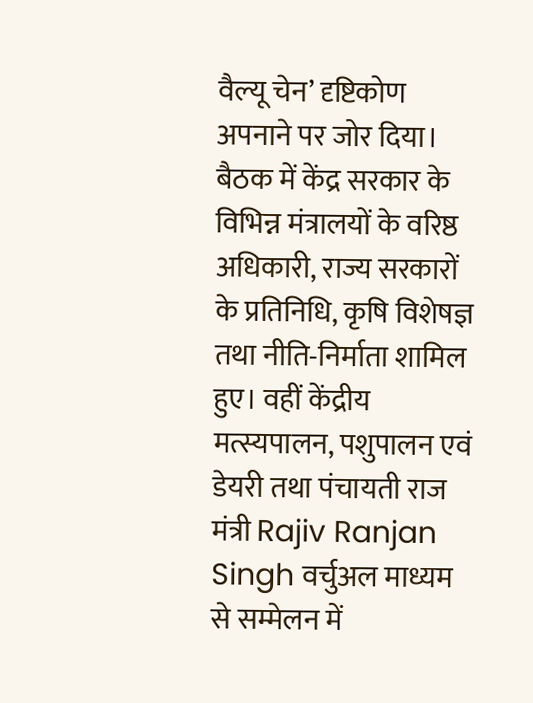वैल्यू चेन’ दृष्टिकोण अपनाने पर जोर दिया।
बैठक में केंद्र सरकार के विभिन्न मंत्रालयों के वरिष्ठ अधिकारी, राज्य सरकारों के प्रतिनिधि, कृषि विशेषज्ञ तथा नीति-निर्माता शामिल हुए। वहीं केंद्रीय मत्स्यपालन, पशुपालन एवं डेयरी तथा पंचायती राज मंत्री Rajiv Ranjan Singh वर्चुअल माध्यम से सम्मेलन में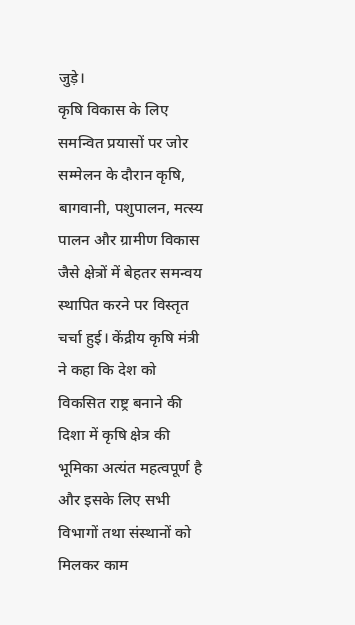जुड़े।
कृषि विकास के लिए समन्वित प्रयासों पर जोर
सम्मेलन के दौरान कृषि, बागवानी, पशुपालन, मत्स्य पालन और ग्रामीण विकास जैसे क्षेत्रों में बेहतर समन्वय स्थापित करने पर विस्तृत चर्चा हुई। केंद्रीय कृषि मंत्री ने कहा कि देश को विकसित राष्ट्र बनाने की दिशा में कृषि क्षेत्र की भूमिका अत्यंत महत्वपूर्ण है और इसके लिए सभी विभागों तथा संस्थानों को मिलकर काम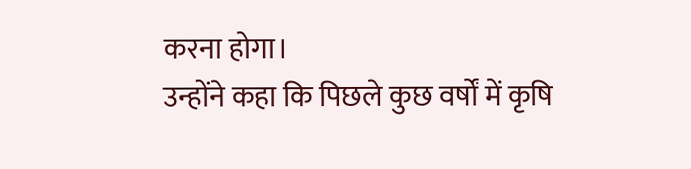करना होगा।
उन्होंने कहा कि पिछले कुछ वर्षों में कृषि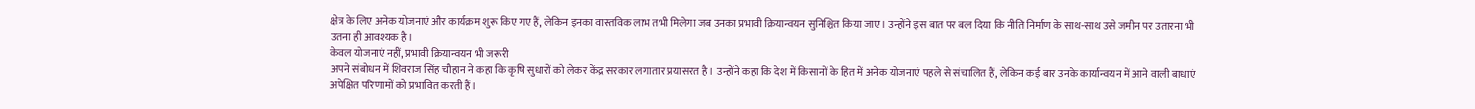क्षेत्र के लिए अनेक योजनाएं और कार्यक्रम शुरू किए गए हैं, लेकिन इनका वास्तविक लाभ तभी मिलेगा जब उनका प्रभावी क्रियान्वयन सुनिश्चित किया जाए। उन्होंने इस बात पर बल दिया कि नीति निर्माण के साथ-साथ उसे जमीन पर उतारना भी उतना ही आवश्यक है।
केवल योजनाएं नहीं, प्रभावी क्रियान्वयन भी जरूरी
अपने संबोधन में शिवराज सिंह चौहान ने कहा कि कृषि सुधारों को लेकर केंद्र सरकार लगातार प्रयासरत है। उन्होंने कहा कि देश में किसानों के हित में अनेक योजनाएं पहले से संचालित हैं, लेकिन कई बार उनके कार्यान्वयन में आने वाली बाधाएं अपेक्षित परिणामों को प्रभावित करती हैं।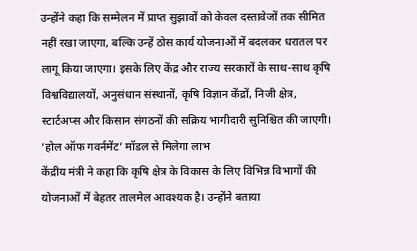उन्होंने कहा कि सम्मेलन में प्राप्त सुझावों को केवल दस्तावेजों तक सीमित नहीं रखा जाएगा, बल्कि उन्हें ठोस कार्य योजनाओं में बदलकर धरातल पर लागू किया जाएगा। इसके लिए केंद्र और राज्य सरकारों के साथ-साथ कृषि विश्वविद्यालयों, अनुसंधान संस्थानों, कृषि विज्ञान केंद्रों, निजी क्षेत्र, स्टार्टअप्स और किसान संगठनों की सक्रिय भागीदारी सुनिश्चित की जाएगी।
‘होल ऑफ गवर्नमेंट’ मॉडल से मिलेगा लाभ
केंद्रीय मंत्री ने कहा कि कृषि क्षेत्र के विकास के लिए विभिन्न विभागों की योजनाओं में बेहतर तालमेल आवश्यक है। उन्होंने बताया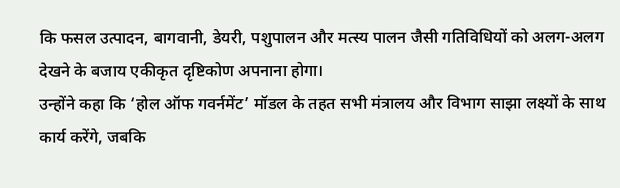कि फसल उत्पादन, बागवानी, डेयरी, पशुपालन और मत्स्य पालन जैसी गतिविधियों को अलग-अलग देखने के बजाय एकीकृत दृष्टिकोण अपनाना होगा।
उन्होंने कहा कि ‘होल ऑफ गवर्नमेंट’ मॉडल के तहत सभी मंत्रालय और विभाग साझा लक्ष्यों के साथ कार्य करेंगे, जबकि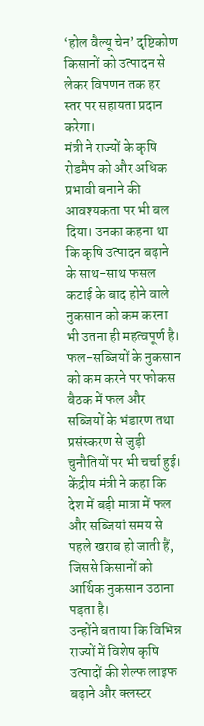‘होल वैल्यू चेन’ दृष्टिकोण किसानों को उत्पादन से लेकर विपणन तक हर स्तर पर सहायता प्रदान करेगा।
मंत्री ने राज्यों के कृषि रोडमैप को और अधिक प्रभावी बनाने की आवश्यकता पर भी बल दिया। उनका कहना था कि कृषि उत्पादन बढ़ाने के साथ-साथ फसल कटाई के बाद होने वाले नुकसान को कम करना भी उतना ही महत्वपूर्ण है।
फल-सब्जियों के नुकसान को कम करने पर फोकस
बैठक में फल और सब्जियों के भंडारण तथा प्रसंस्करण से जुड़ी चुनौतियों पर भी चर्चा हुई। केंद्रीय मंत्री ने कहा कि देश में बड़ी मात्रा में फल और सब्जियां समय से पहले खराब हो जाती हैं, जिससे किसानों को आर्थिक नुकसान उठाना पड़ता है।
उन्होंने बताया कि विभिन्न राज्यों में विशेष कृषि उत्पादों की शेल्फ लाइफ बढ़ाने और क्लस्टर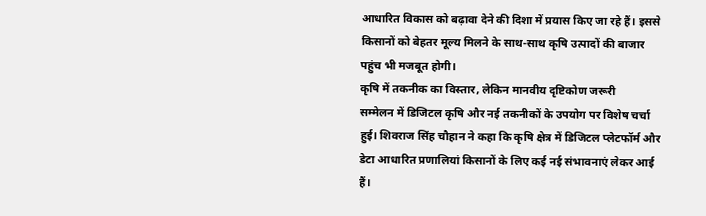आधारित विकास को बढ़ावा देने की दिशा में प्रयास किए जा रहे हैं। इससे किसानों को बेहतर मूल्य मिलने के साथ-साथ कृषि उत्पादों की बाजार पहुंच भी मजबूत होगी।
कृषि में तकनीक का विस्तार, लेकिन मानवीय दृष्टिकोण जरूरी
सम्मेलन में डिजिटल कृषि और नई तकनीकों के उपयोग पर विशेष चर्चा हुई। शिवराज सिंह चौहान ने कहा कि कृषि क्षेत्र में डिजिटल प्लेटफॉर्म और डेटा आधारित प्रणालियां किसानों के लिए कई नई संभावनाएं लेकर आई हैं।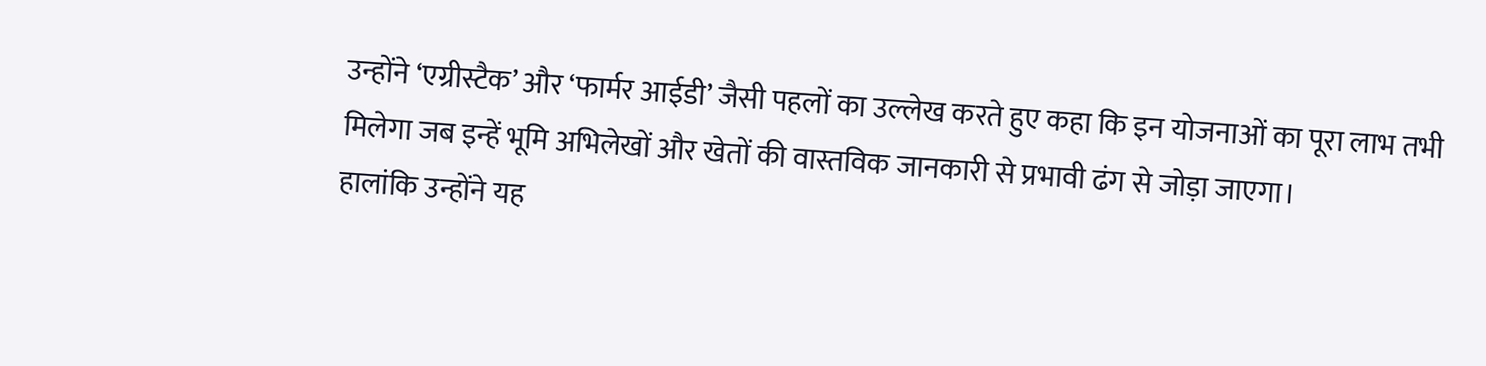उन्होंने ‘एग्रीस्टैक’ और ‘फार्मर आईडी’ जैसी पहलों का उल्लेख करते हुए कहा कि इन योजनाओं का पूरा लाभ तभी मिलेगा जब इन्हें भूमि अभिलेखों और खेतों की वास्तविक जानकारी से प्रभावी ढंग से जोड़ा जाएगा।
हालांकि उन्होंने यह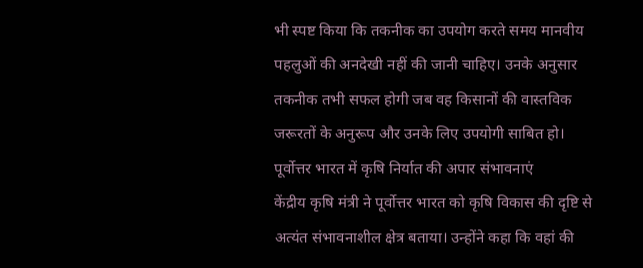भी स्पष्ट किया कि तकनीक का उपयोग करते समय मानवीय पहलुओं की अनदेखी नहीं की जानी चाहिए। उनके अनुसार तकनीक तभी सफल होगी जब वह किसानों की वास्तविक जरूरतों के अनुरूप और उनके लिए उपयोगी साबित हो।
पूर्वोत्तर भारत में कृषि निर्यात की अपार संभावनाएं
केंद्रीय कृषि मंत्री ने पूर्वोत्तर भारत को कृषि विकास की दृष्टि से अत्यंत संभावनाशील क्षेत्र बताया। उन्होंने कहा कि वहां की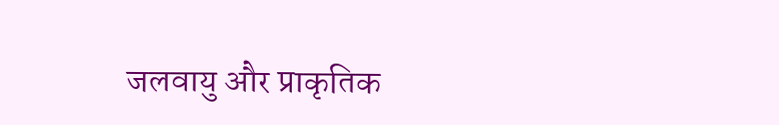जलवायु और प्राकृतिक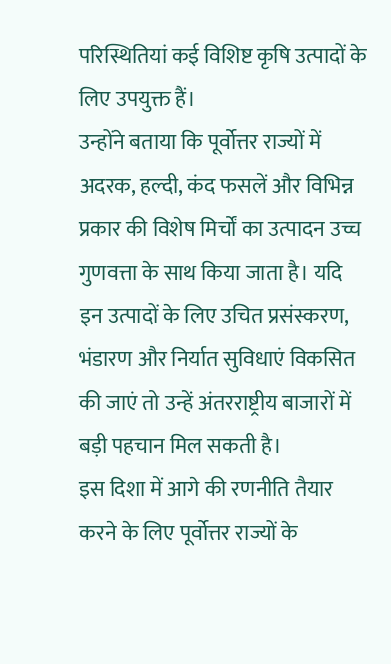परिस्थितियां कई विशिष्ट कृषि उत्पादों के लिए उपयुक्त हैं।
उन्होंने बताया कि पूर्वोत्तर राज्यों में अदरक, हल्दी, कंद फसलें और विभिन्न प्रकार की विशेष मिर्चों का उत्पादन उच्च गुणवत्ता के साथ किया जाता है। यदि इन उत्पादों के लिए उचित प्रसंस्करण, भंडारण और निर्यात सुविधाएं विकसित की जाएं तो उन्हें अंतरराष्ट्रीय बाजारों में बड़ी पहचान मिल सकती है।
इस दिशा में आगे की रणनीति तैयार करने के लिए पूर्वोत्तर राज्यों के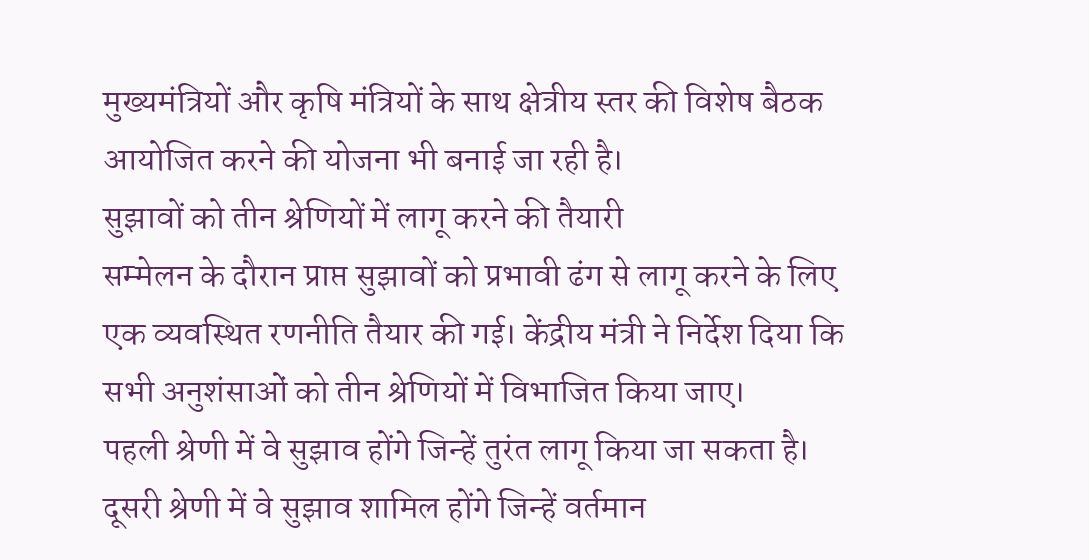मुख्यमंत्रियों और कृषि मंत्रियों के साथ क्षेत्रीय स्तर की विशेष बैठक आयोजित करने की योजना भी बनाई जा रही है।
सुझावों को तीन श्रेणियों में लागू करने की तैयारी
सम्मेलन के दौरान प्राप्त सुझावों को प्रभावी ढंग से लागू करने के लिए एक व्यवस्थित रणनीति तैयार की गई। केंद्रीय मंत्री ने निर्देश दिया कि सभी अनुशंसाओं को तीन श्रेणियों में विभाजित किया जाए।
पहली श्रेणी में वे सुझाव होंगे जिन्हें तुरंत लागू किया जा सकता है। दूसरी श्रेणी में वे सुझाव शामिल होंगे जिन्हें वर्तमान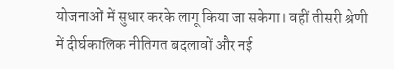योजनाओं में सुधार करके लागू किया जा सकेगा। वहीं तीसरी श्रेणी में दीर्घकालिक नीतिगत बदलावों और नई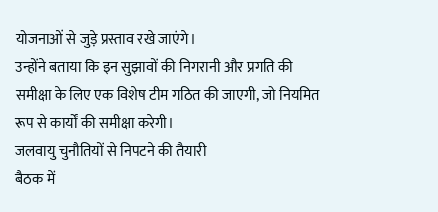योजनाओं से जुड़े प्रस्ताव रखे जाएंगे।
उन्होंने बताया कि इन सुझावों की निगरानी और प्रगति की समीक्षा के लिए एक विशेष टीम गठित की जाएगी, जो नियमित रूप से कार्यों की समीक्षा करेगी।
जलवायु चुनौतियों से निपटने की तैयारी
बैठक में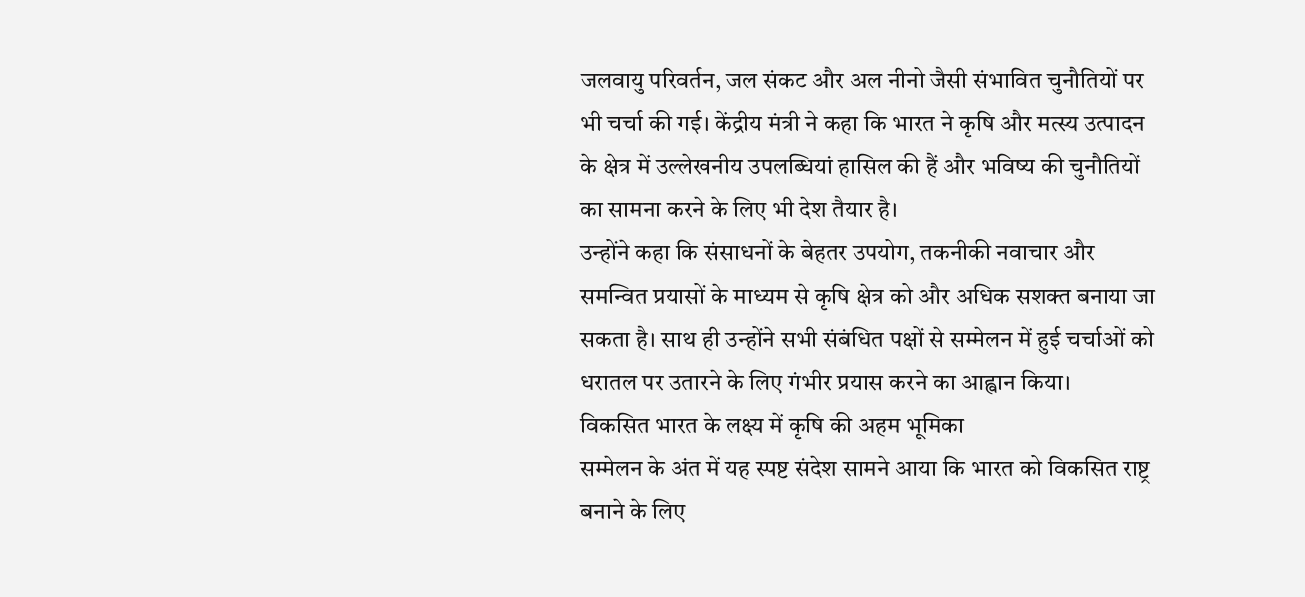जलवायु परिवर्तन, जल संकट और अल नीनो जैसी संभावित चुनौतियों पर भी चर्चा की गई। केंद्रीय मंत्री ने कहा कि भारत ने कृषि और मत्स्य उत्पादन के क्षेत्र में उल्लेखनीय उपलब्धियां हासिल की हैं और भविष्य की चुनौतियों का सामना करने के लिए भी देश तैयार है।
उन्होंने कहा कि संसाधनों के बेहतर उपयोग, तकनीकी नवाचार और समन्वित प्रयासों के माध्यम से कृषि क्षेत्र को और अधिक सशक्त बनाया जा सकता है। साथ ही उन्होंने सभी संबंधित पक्षों से सम्मेलन में हुई चर्चाओं को धरातल पर उतारने के लिए गंभीर प्रयास करने का आह्वान किया।
विकसित भारत के लक्ष्य में कृषि की अहम भूमिका
सम्मेलन के अंत में यह स्पष्ट संदेश सामने आया कि भारत को विकसित राष्ट्र बनाने के लिए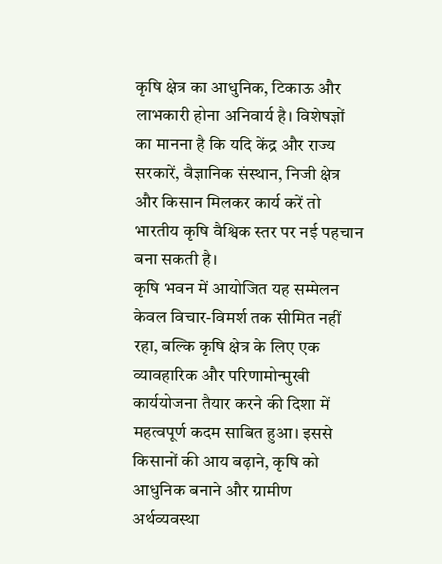कृषि क्षेत्र का आधुनिक, टिकाऊ और लाभकारी होना अनिवार्य है। विशेषज्ञों का मानना है कि यदि केंद्र और राज्य सरकारें, वैज्ञानिक संस्थान, निजी क्षेत्र और किसान मिलकर कार्य करें तो भारतीय कृषि वैश्विक स्तर पर नई पहचान बना सकती है।
कृषि भवन में आयोजित यह सम्मेलन केवल विचार-विमर्श तक सीमित नहीं रहा, बल्कि कृषि क्षेत्र के लिए एक व्यावहारिक और परिणामोन्मुखी कार्ययोजना तैयार करने की दिशा में महत्वपूर्ण कदम साबित हुआ। इससे किसानों की आय बढ़ाने, कृषि को आधुनिक बनाने और ग्रामीण अर्थव्यवस्था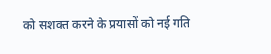को सशक्त करने के प्रयासों को नई गति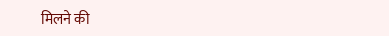मिलने की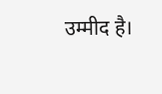उम्मीद है।